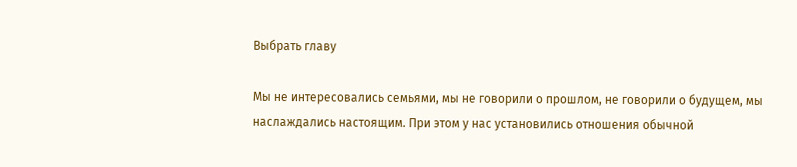Выбрать главу

Мы не интересовались семьями, мы не говорили о прошлом, не говорили о будущем, мы наслаждались настоящим. При этом у нас установились отношения обычной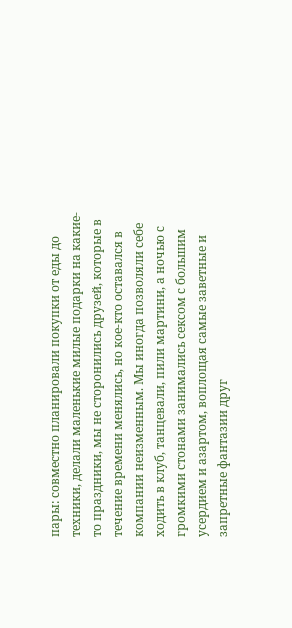пары: совместно планировали покупки от еды до техники, делали маленькие милые подарки на какие-то праздники, мы не сторонились друзей, которые в течение времени менялись, но кое-кто оставался в компании неизменным. Мы иногда позволяли себе ходить в клуб, танцевали, пили мартини, а ночью с громкими стонами занимались сексом с большим усердием и азартом, воплощая самые заветные и запретные фантазии друг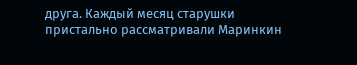друга. Каждый месяц старушки пристально рассматривали Маринкин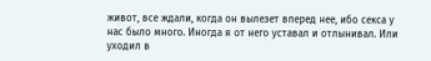живот, все ждали, когда он вылезет вперед нее, ибо секса у нас было много. Иногда я от него уставал и отлынивал. Или уходил в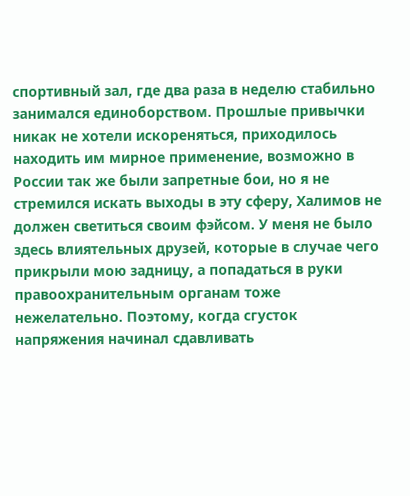спортивный зал, где два раза в неделю стабильно занимался единоборством. Прошлые привычки никак не хотели искореняться, приходилось находить им мирное применение, возможно в России так же были запретные бои, но я не стремился искать выходы в эту сферу, Халимов не должен светиться своим фэйсом. У меня не было здесь влиятельных друзей, которые в случае чего прикрыли мою задницу, а попадаться в руки правоохранительным органам тоже нежелательно. Поэтому, когда сгусток напряжения начинал сдавливать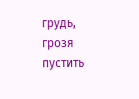грудь, грозя пустить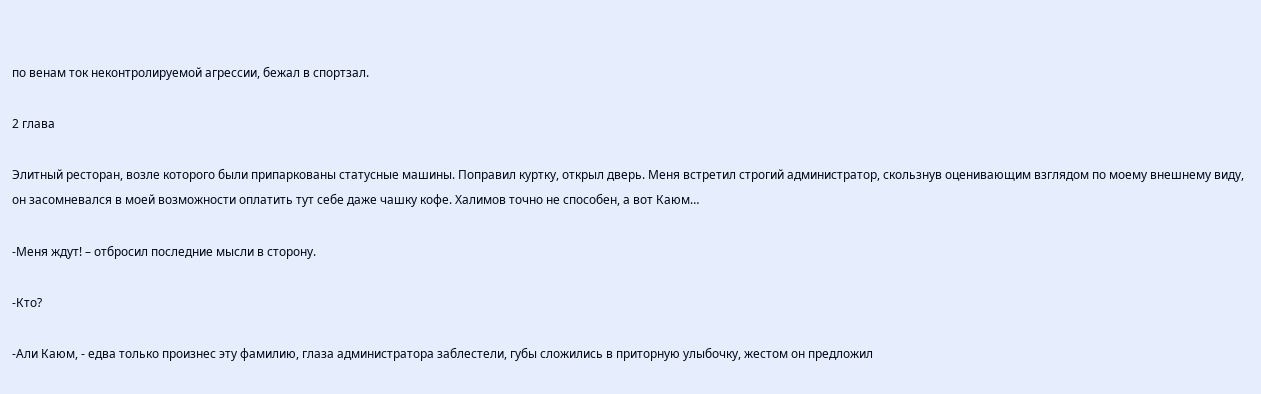по венам ток неконтролируемой агрессии, бежал в спортзал.

2 глава

Элитный ресторан, возле которого были припаркованы статусные машины. Поправил куртку, открыл дверь. Меня встретил строгий администратор, скользнув оценивающим взглядом по моему внешнему виду, он засомневался в моей возможности оплатить тут себе даже чашку кофе. Халимов точно не способен, а вот Каюм…

-Меня ждут! – отбросил последние мысли в сторону.

-Кто?

-Али Каюм, - едва только произнес эту фамилию, глаза администратора заблестели, губы сложились в приторную улыбочку, жестом он предложил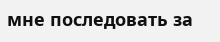мне последовать за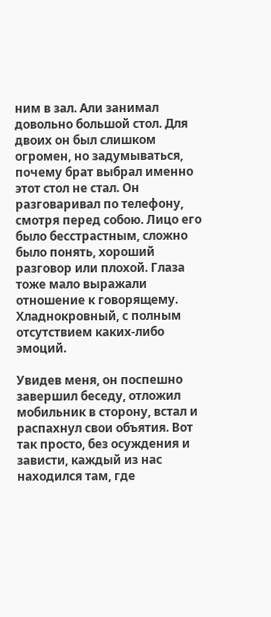ним в зал. Али занимал довольно большой стол. Для двоих он был слишком огромен, но задумываться, почему брат выбрал именно этот стол не стал. Он разговаривал по телефону, смотря перед собою. Лицо его было бесстрастным, сложно было понять, хороший разговор или плохой. Глаза тоже мало выражали отношение к говорящему. Хладнокровный, с полным отсутствием каких-либо эмоций.

Увидев меня, он поспешно завершил беседу, отложил мобильник в сторону, встал и распахнул свои объятия. Вот так просто, без осуждения и зависти, каждый из нас находился там, где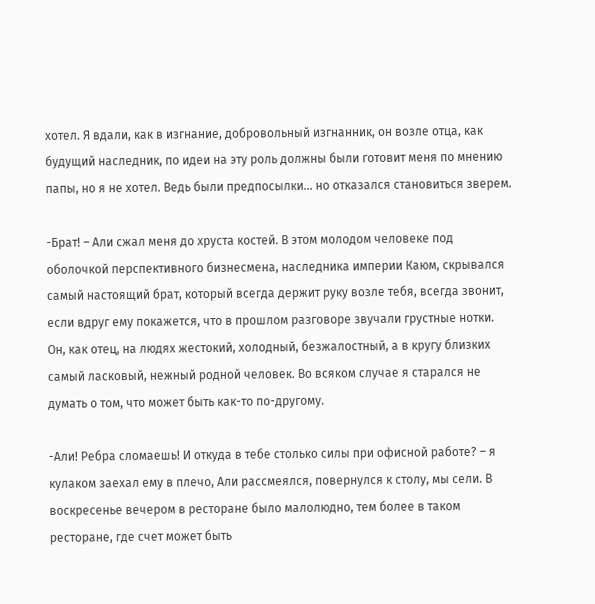хотел. Я вдали, как в изгнание, добровольный изгнанник, он возле отца, как будущий наследник, по идеи на эту роль должны были готовит меня по мнению папы, но я не хотел. Ведь были предпосылки... но отказался становиться зверем.

-Брат! – Али сжал меня до хруста костей. В этом молодом человеке под оболочкой перспективного бизнесмена, наследника империи Каюм, скрывался самый настоящий брат, который всегда держит руку возле тебя, всегда звонит, если вдруг ему покажется, что в прошлом разговоре звучали грустные нотки. Он, как отец, на людях жестокий, холодный, безжалостный, а в кругу близких самый ласковый, нежный родной человек. Во всяком случае я старался не думать о том, что может быть как-то по-другому.

-Али! Ребра сломаешь! И откуда в тебе столько силы при офисной работе? – я кулаком заехал ему в плечо, Али рассмеялся, повернулся к столу, мы сели. В воскресенье вечером в ресторане было малолюдно, тем более в таком ресторане, где счет может быть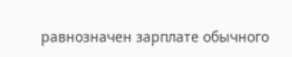равнозначен зарплате обычного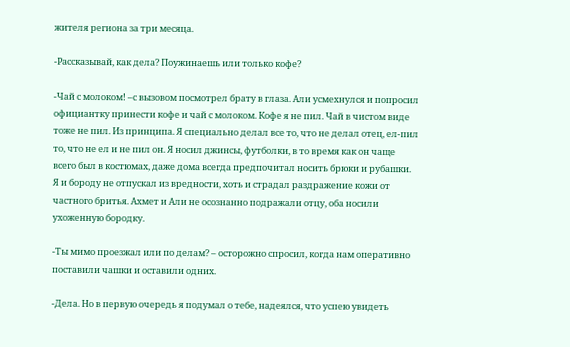жителя региона за три месяца.

-Рассказывай, как дела? Поужинаешь или только кофе?

-Чай с молоком! –с вызовом посмотрел брату в глаза. Али усмехнулся и попросил официантку принести кофе и чай с молоком. Кофе я не пил. Чай в чистом виде тоже не пил. Из принципа. Я специально делал все то, что не делал отец, ел-пил то, что не ел и не пил он. Я носил джинсы, футболки, в то время как он чаще всего был в костюмах, даже дома всегда предпочитал носить брюки и рубашки. Я и бороду не отпускал из вредности, хоть и страдал раздражение кожи от частного бритья. Ахмет и Али не осознанно подражали отцу, оба носили ухоженную бородку.

-Ты мимо проезжал или по делам? – осторожно спросил, когда нам оперативно поставили чашки и оставили одних.

-Дела. Но в первую очередь я подумал о тебе, надеялся, что успею увидеть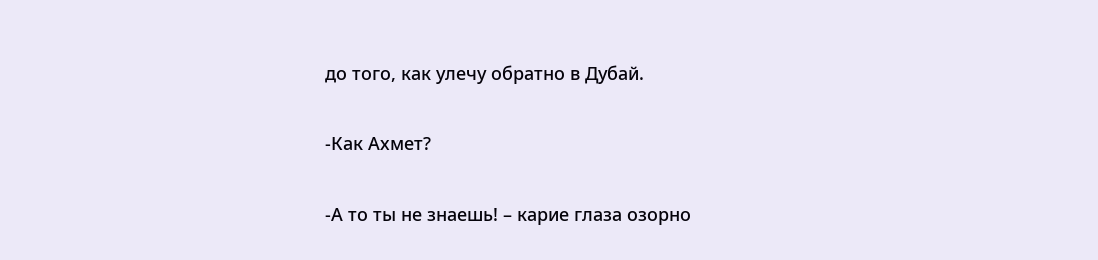до того, как улечу обратно в Дубай.

-Как Ахмет?

-А то ты не знаешь! – карие глаза озорно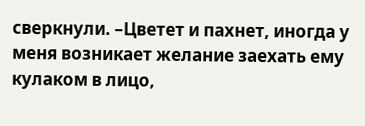сверкнули. –Цветет и пахнет, иногда у меня возникает желание заехать ему кулаком в лицо,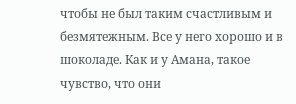чтобы не был таким счастливым и безмятежным. Все у него хорошо и в шоколаде. Как и у Амана, такое чувство, что они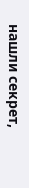нашли секрет,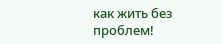как жить без проблем!